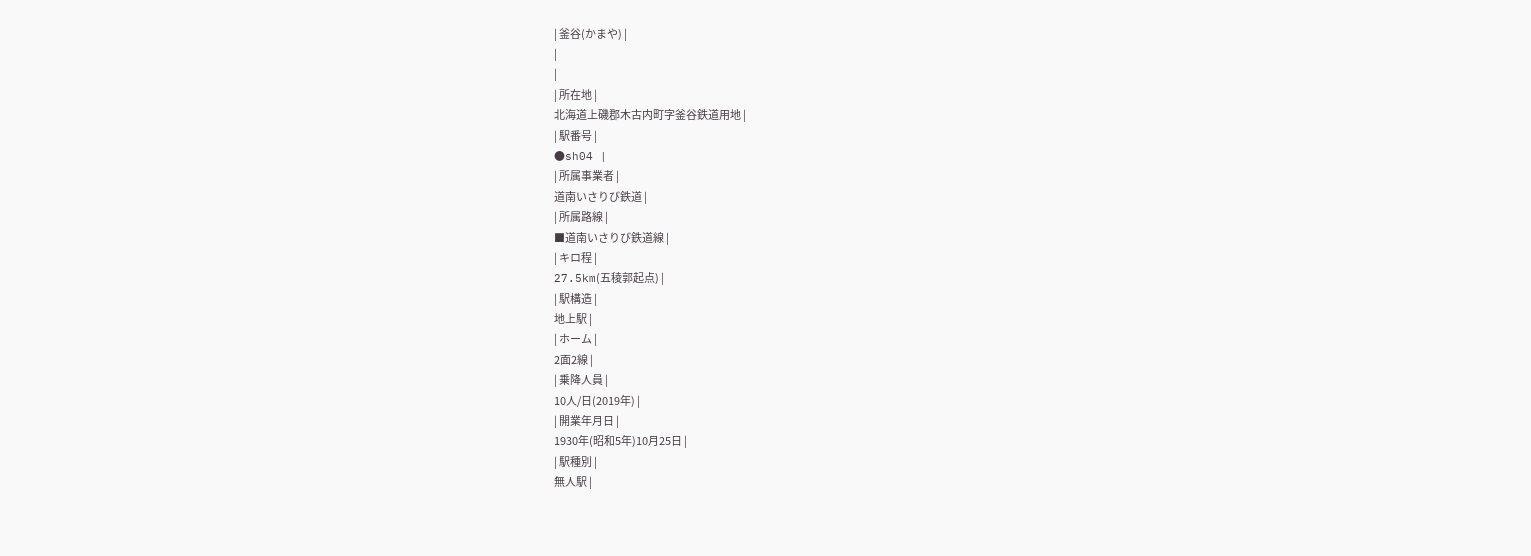| 釜谷(かまや) |
|
|
| 所在地 |
北海道上磯郡木古内町字釜谷鉄道用地 |
| 駅番号 |
●sh04 |
| 所属事業者 |
道南いさりび鉄道 |
| 所属路線 |
■道南いさりび鉄道線 |
| キロ程 |
27.5km(五稜郭起点) |
| 駅構造 |
地上駅 |
| ホーム |
2面2線 |
| 乗降人員 |
10人/日(2019年) |
| 開業年月日 |
1930年(昭和5年)10月25日 |
| 駅種別 |
無人駅 |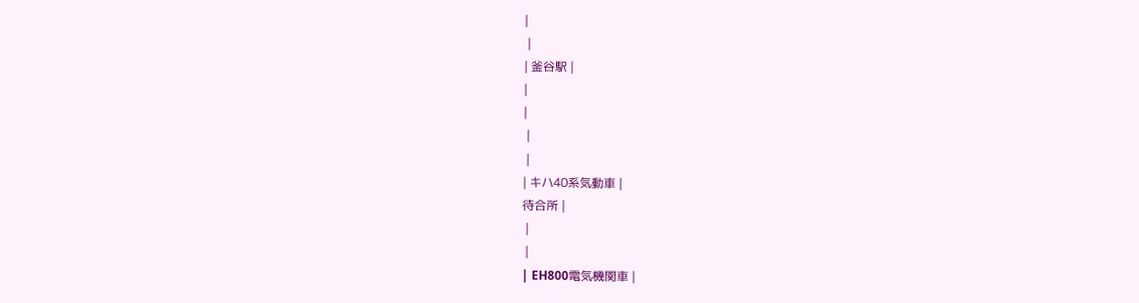|
 |
| 釜谷駅 |
|
|
 |
 |
| キハ40系気動車 |
待合所 |
 |
 |
| EH800電気機関車 |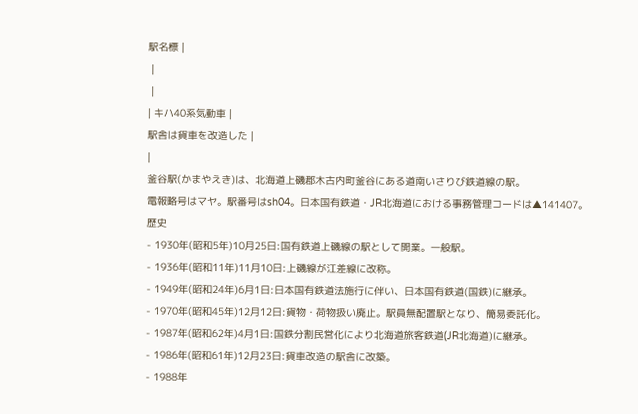駅名標 |
 |
 |
| キハ40系気動車 |
駅舎は貨車を改造した |
|
釜谷駅(かまやえき)は、北海道上磯郡木古内町釜谷にある道南いさりび鉄道線の駅。
電報略号はマヤ。駅番号はsh04。日本国有鉄道・JR北海道における事務管理コードは▲141407。
歴史
- 1930年(昭和5年)10月25日:国有鉄道上磯線の駅として開業。一般駅。
- 1936年(昭和11年)11月10日:上磯線が江差線に改称。
- 1949年(昭和24年)6月1日:日本国有鉄道法施行に伴い、日本国有鉄道(国鉄)に継承。
- 1970年(昭和45年)12月12日:貨物・荷物扱い廃止。駅員無配置駅となり、簡易委託化。
- 1987年(昭和62年)4月1日:国鉄分割民営化により北海道旅客鉄道(JR北海道)に継承。
- 1986年(昭和61年)12月23日:貨車改造の駅舎に改築。
- 1988年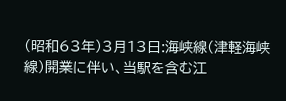(昭和63年)3月13日:海峡線(津軽海峡線)開業に伴い、当駅を含む江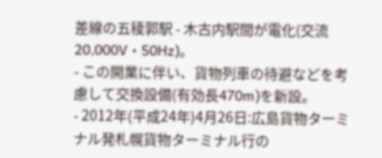差線の五稜郭駅 - 木古内駅間が電化(交流20,000V・50Hz)。
- この開業に伴い、貨物列車の待避などを考慮して交換設備(有効長470m)を新設。
- 2012年(平成24年)4月26日:広島貨物ターミナル発札幌貨物ターミナル行の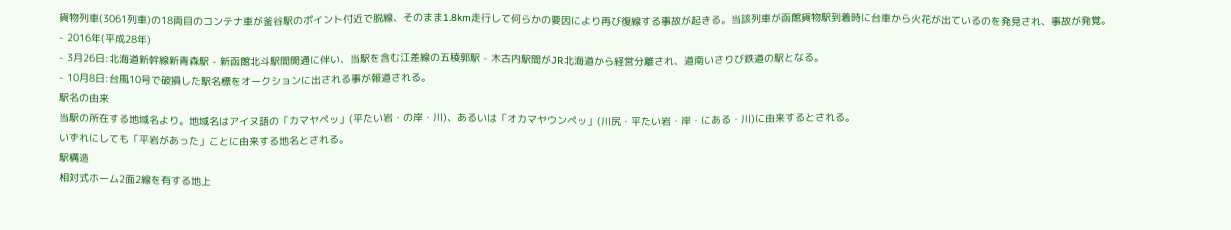貨物列車(3061列車)の18両目のコンテナ車が釜谷駅のポイント付近で脱線、そのまま1.8km走行して何らかの要因により再び復線する事故が起きる。当該列車が函館貨物駅到着時に台車から火花が出ているのを発見され、事故が発覚。
- 2016年(平成28年)
- 3月26日:北海道新幹線新青森駅 - 新函館北斗駅間開通に伴い、当駅を含む江差線の五稜郭駅 - 木古内駅間がJR北海道から経営分離され、道南いさりび鉄道の駅となる。
- 10月8日:台風10号で破損した駅名標をオークションに出される事が報道される。
駅名の由来
当駅の所在する地域名より。地域名はアイヌ語の「カマヤペッ」(平たい岩・の岸・川)、あるいは「オカマヤウンペッ」(川尻・平たい岩・岸・にある・川)に由来するとされる。
いずれにしても「平岩があった」ことに由来する地名とされる。
駅構造
相対式ホーム2面2線を有する地上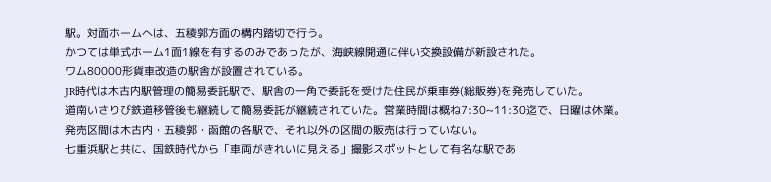駅。対面ホームへは、五稜郭方面の構内踏切で行う。
かつては単式ホーム1面1線を有するのみであったが、海峡線開通に伴い交換設備が新設された。
ワム80000形貨車改造の駅舎が設置されている。
JR時代は木古内駅管理の簡易委託駅で、駅舎の一角で委託を受けた住民が乗車券(総販券)を発売していた。
道南いさりび鉄道移管後も継続して簡易委託が継続されていた。営業時間は概ね7:30~11:30迄で、日曜は休業。
発売区間は木古内・五稜郭・函館の各駅で、それ以外の区間の販売は行っていない。
七重浜駅と共に、国鉄時代から「車両がきれいに見える」撮影スポットとして有名な駅であ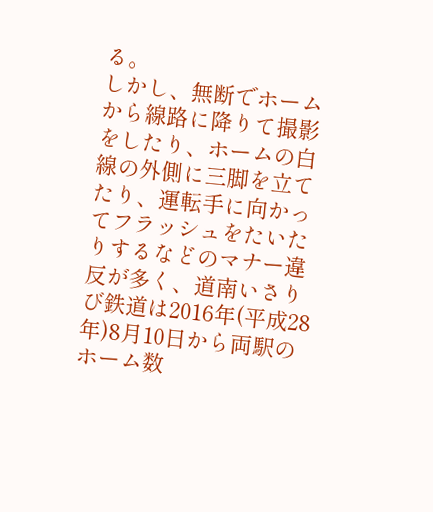る。
しかし、無断でホームから線路に降りて撮影をしたり、ホームの白線の外側に三脚を立てたり、運転手に向かってフラッシュをたいたりするなどのマナー違反が多く、道南いさりび鉄道は2016年(平成28年)8月10日から両駅のホーム数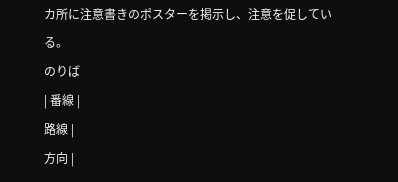カ所に注意書きのポスターを掲示し、注意を促している。
のりば
| 番線 |
路線 |
方向 |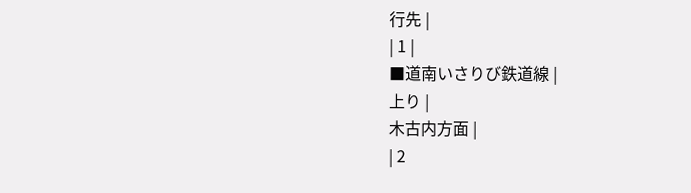行先 |
| 1 |
■道南いさりび鉄道線 |
上り |
木古内方面 |
| 2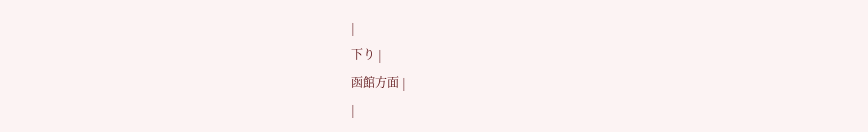|
下り |
函館方面 |
|